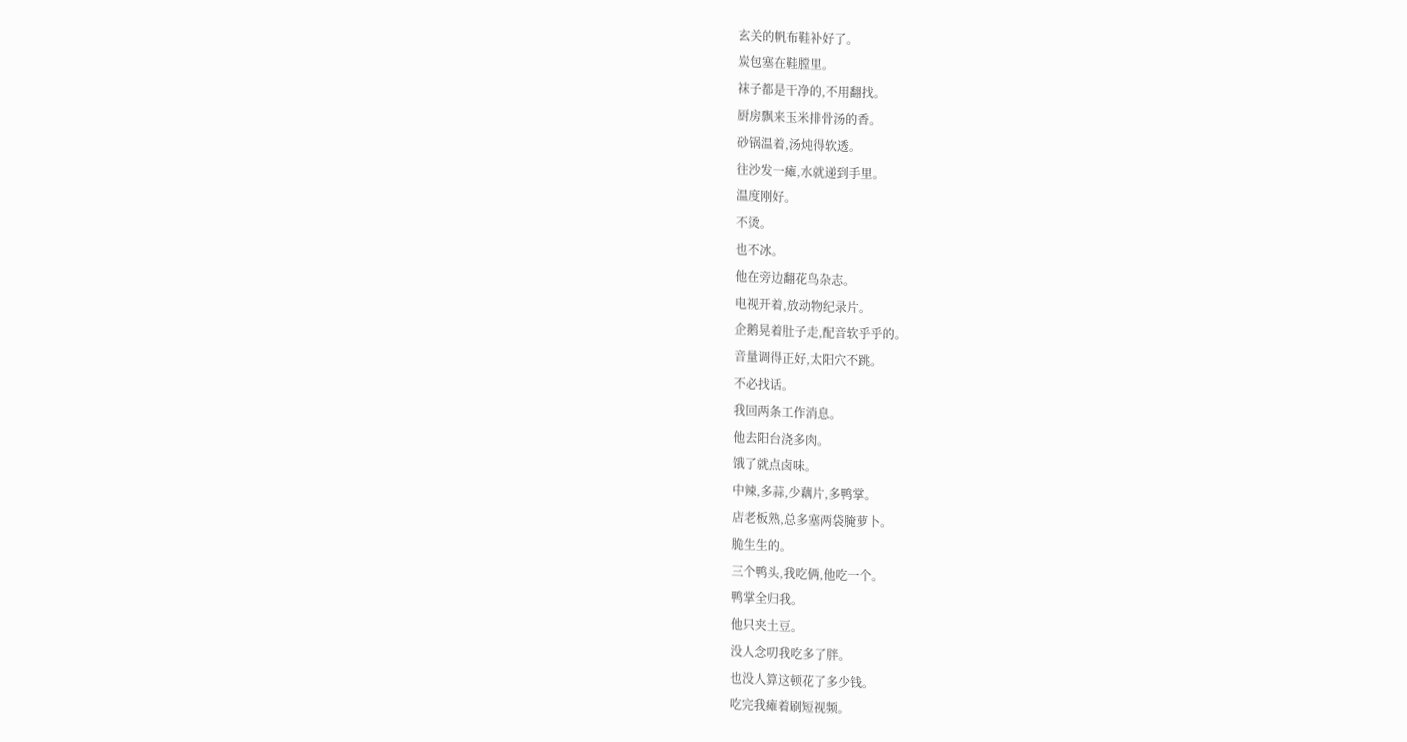玄关的帆布鞋补好了。
炭包塞在鞋膛里。
袜子都是干净的,不用翻找。
厨房飘来玉米排骨汤的香。
砂锅温着,汤炖得软透。
往沙发一瘫,水就递到手里。
温度刚好。
不烫。
也不冰。
他在旁边翻花鸟杂志。
电视开着,放动物纪录片。
企鹅晃着肚子走,配音软乎乎的。
音量调得正好,太阳穴不跳。
不必找话。
我回两条工作消息。
他去阳台浇多肉。
饿了就点卤味。
中辣,多蒜,少藕片,多鸭掌。
店老板熟,总多塞两袋腌萝卜。
脆生生的。
三个鸭头,我吃俩,他吃一个。
鸭掌全归我。
他只夹土豆。
没人念叨我吃多了胖。
也没人算这顿花了多少钱。
吃完我瘫着刷短视频。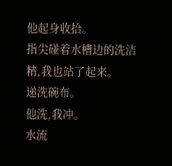他起身收拾。
指尖碰着水槽边的洗洁精,我也站了起来。
递洗碗布。
他洗,我冲。
水流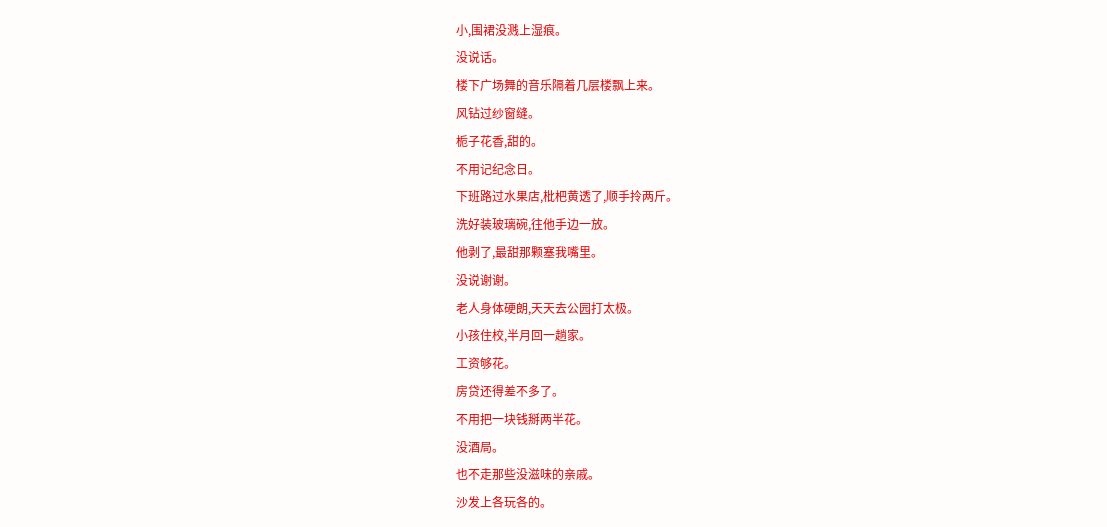小,围裙没溅上湿痕。
没说话。
楼下广场舞的音乐隔着几层楼飘上来。
风钻过纱窗缝。
栀子花香,甜的。
不用记纪念日。
下班路过水果店,枇杷黄透了,顺手拎两斤。
洗好装玻璃碗,往他手边一放。
他剥了,最甜那颗塞我嘴里。
没说谢谢。
老人身体硬朗,天天去公园打太极。
小孩住校,半月回一趟家。
工资够花。
房贷还得差不多了。
不用把一块钱掰两半花。
没酒局。
也不走那些没滋味的亲戚。
沙发上各玩各的。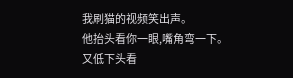我刷猫的视频笑出声。
他抬头看你一眼,嘴角弯一下。
又低下头看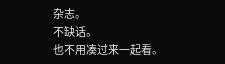杂志。
不缺话。
也不用凑过来一起看。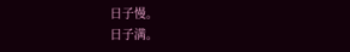日子慢。
日子满。